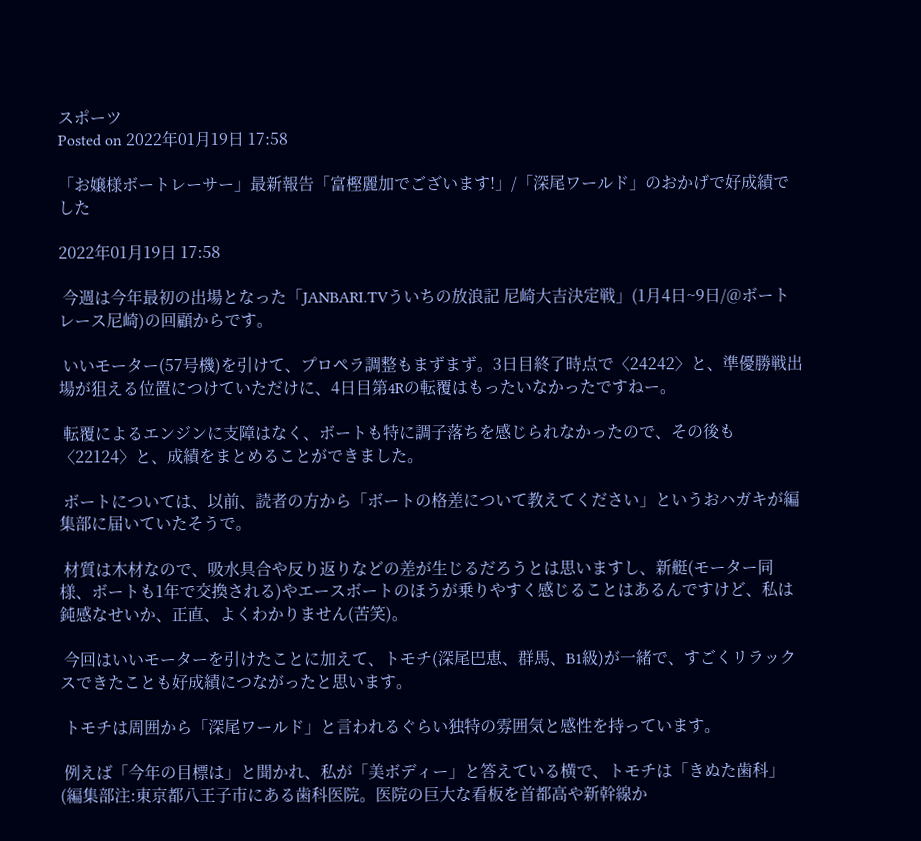スポーツ
Posted on 2022年01月19日 17:58

「お嬢様ボートレーサー」最新報告「富樫麗加でございます!」/「深尾ワールド」のおかげで好成績でした

2022年01月19日 17:58

 今週は今年最初の出場となった「JANBARI.TVういちの放浪記 尼崎大吉決定戦」(1月4日~9日/@ボートレース尼崎)の回顧からです。

 いいモーター(57号機)を引けて、プロペラ調整もまずまず。3日目終了時点で〈24242〉と、準優勝戦出場が狙える位置につけていただけに、4日目第4Rの転覆はもったいなかったですねー。

 転覆によるエンジンに支障はなく、ボートも特に調子落ちを感じられなかったので、その後も〈22124〉と、成績をまとめることができました。

 ボートについては、以前、読者の方から「ボートの格差について教えてください」というおハガキが編集部に届いていたそうで。

 材質は木材なので、吸水具合や反り返りなどの差が生じるだろうとは思いますし、新艇(モーター同様、ボートも1年で交換される)やエースボートのほうが乗りやすく感じることはあるんですけど、私は鈍感なせいか、正直、よくわかりません(苦笑)。

 今回はいいモーターを引けたことに加えて、トモチ(深尾巴恵、群馬、B1級)が一緒で、すごくリラックスできたことも好成績につながったと思います。

 トモチは周囲から「深尾ワールド」と言われるぐらい独特の雰囲気と感性を持っています。

 例えば「今年の目標は」と聞かれ、私が「美ボディー」と答えている横で、トモチは「きぬた歯科」(編集部注:東京都八王子市にある歯科医院。医院の巨大な看板を首都高や新幹線か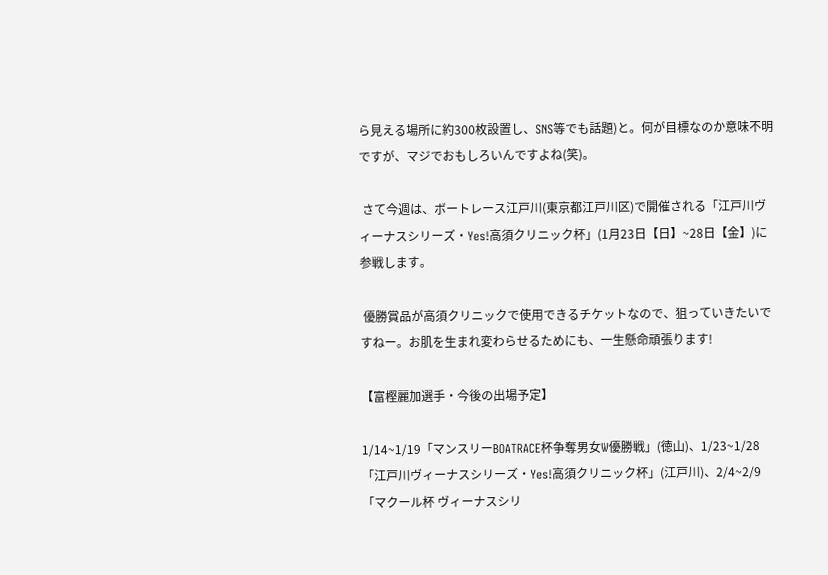ら見える場所に約300枚設置し、SNS等でも話題)と。何が目標なのか意味不明ですが、マジでおもしろいんですよね(笑)。

 さて今週は、ボートレース江戸川(東京都江戸川区)で開催される「江戸川ヴィーナスシリーズ・Yes!高須クリニック杯」(1月23日【日】~28日【金】)に参戦します。

 優勝賞品が高須クリニックで使用できるチケットなので、狙っていきたいですねー。お肌を生まれ変わらせるためにも、一生懸命頑張ります!

【富樫麗加選手・今後の出場予定】

1/14~1/19「マンスリーBOATRACE杯争奪男女W優勝戦」(徳山)、1/23~1/28「江戸川ヴィーナスシリーズ・Yes!高須クリニック杯」(江戸川)、2/4~2/9「マクール杯 ヴィーナスシリ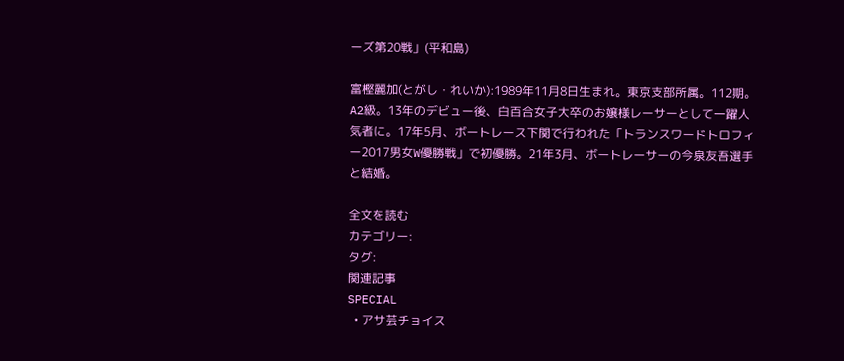ーズ第20戦」(平和島)

富樫麗加(とがし・れいか):1989年11月8日生まれ。東京支部所属。112期。A2級。13年のデビュー後、白百合女子大卒のお嬢様レーサーとして一躍人気者に。17年5月、ボートレース下関で行われた「トランスワードトロフィー2017男女W優勝戦」で初優勝。21年3月、ボートレーサーの今泉友吾選手と結婚。

全文を読む
カテゴリー:
タグ:
関連記事
SPECIAL
  • アサ芸チョイス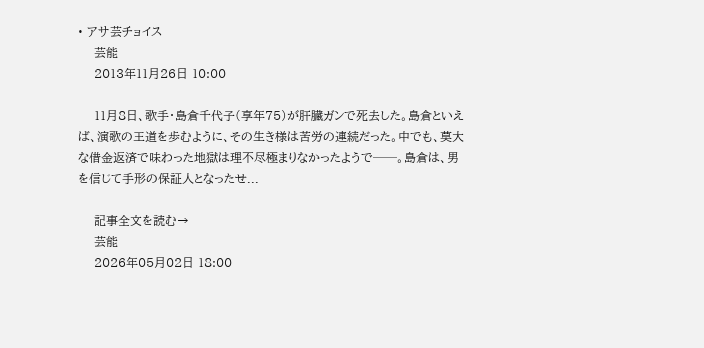• アサ芸チョイス
    芸能
    2013年11月26日 10:00

    11月8日、歌手・島倉千代子(享年75)が肝臓ガンで死去した。島倉といえば、演歌の王道を歩むように、その生き様は苦労の連続だった。中でも、莫大な借金返済で味わった地獄は理不尽極まりなかったようで──。島倉は、男を信じて手形の保証人となったせ...

    記事全文を読む→
    芸能
    2026年05月02日 18:00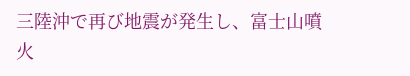三陸沖で再び地震が発生し、富士山噴火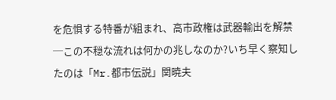を危惧する特番が組まれ、高市政権は武器輸出を解禁─この不穏な流れは何かの兆しなのか?いち早く察知したのは「Mr.都市伝説」関暁夫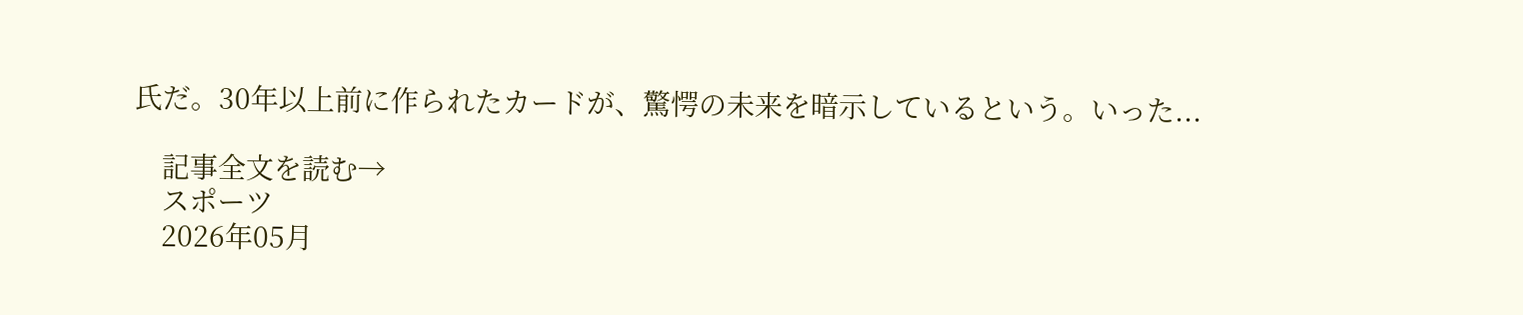氏だ。30年以上前に作られたカードが、驚愕の未来を暗示しているという。いった...

    記事全文を読む→
    スポーツ
    2026年05月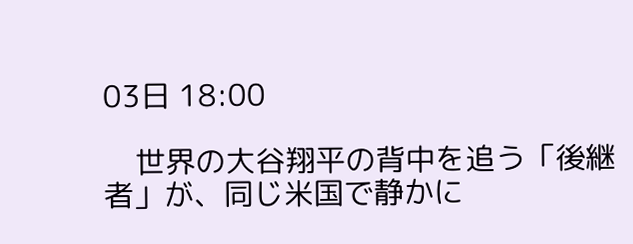03日 18:00

    世界の大谷翔平の背中を追う「後継者」が、同じ米国で静かに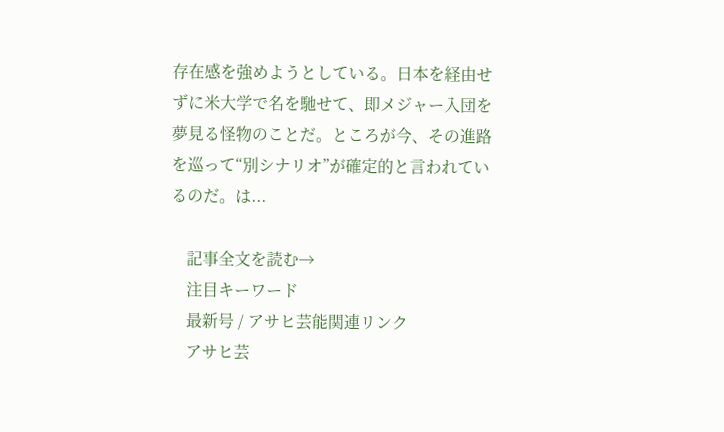存在感を強めようとしている。日本を経由せずに米大学で名を馳せて、即メジャー入団を夢見る怪物のことだ。ところが今、その進路を巡って“別シナリオ”が確定的と言われているのだ。は...

    記事全文を読む→
    注目キーワード
    最新号 / アサヒ芸能関連リンク
    アサヒ芸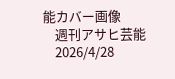能カバー画像
    週刊アサヒ芸能
    2026/4/28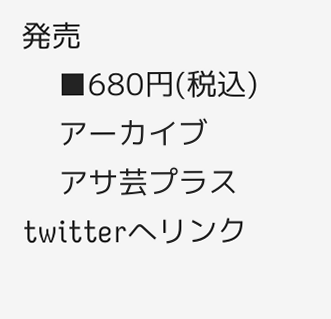発売
    ■680円(税込)
    アーカイブ
    アサ芸プラス twitterへリンク